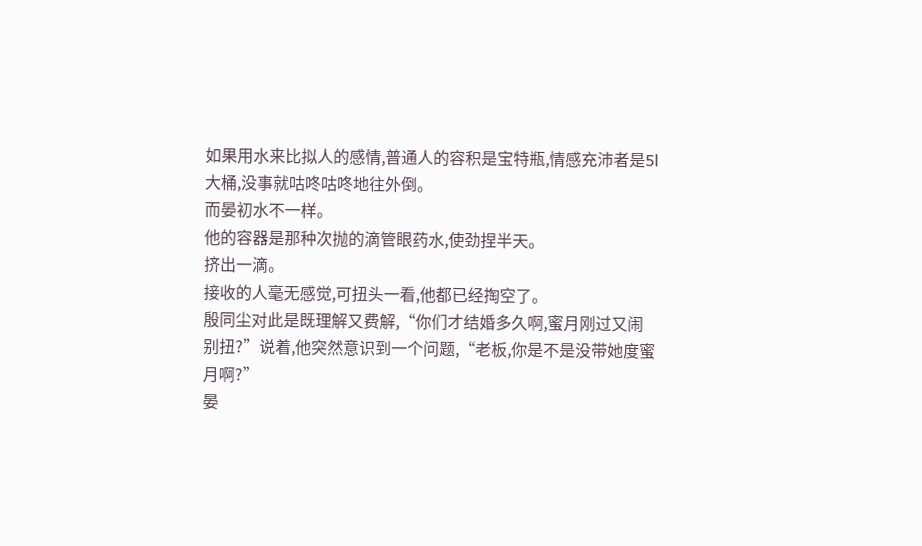如果用水来比拟人的感情,普通人的容积是宝特瓶,情感充沛者是5l大桶,没事就咕咚咕咚地往外倒。
而晏初水不一样。
他的容器是那种次抛的滴管眼药水,使劲捏半天。
挤出一滴。
接收的人毫无感觉,可扭头一看,他都已经掏空了。
殷同尘对此是既理解又费解,“你们才结婚多久啊,蜜月刚过又闹别扭?”说着,他突然意识到一个问题,“老板,你是不是没带她度蜜月啊?”
晏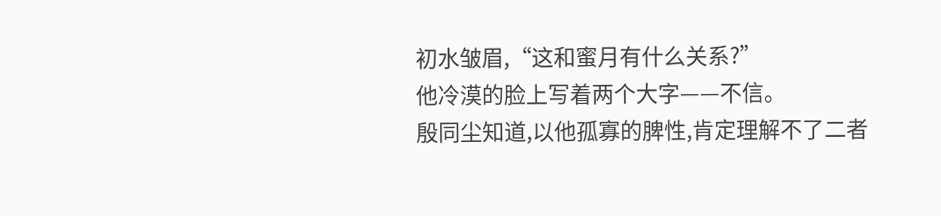初水皱眉,“这和蜜月有什么关系?”
他冷漠的脸上写着两个大字——不信。
殷同尘知道,以他孤寡的脾性,肯定理解不了二者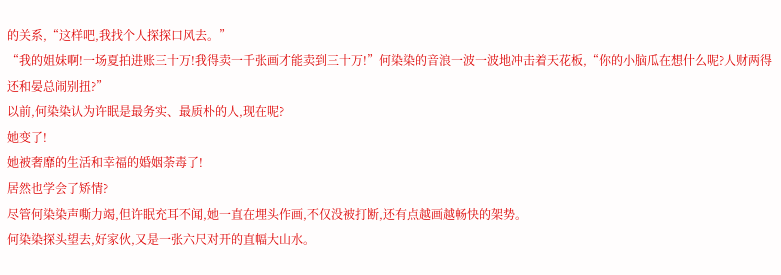的关系,“这样吧,我找个人探探口风去。”
“我的姐妹啊!一场夏拍进账三十万!我得卖一千张画才能卖到三十万!”何染染的音浪一波一波地冲击着天花板,“你的小脑瓜在想什么呢?人财两得还和晏总闹别扭?”
以前,何染染认为许眠是最务实、最质朴的人,现在呢?
她变了!
她被奢靡的生活和幸福的婚姻荼毒了!
居然也学会了矫情?
尽管何染染声嘶力竭,但许眠充耳不闻,她一直在埋头作画,不仅没被打断,还有点越画越畅快的架势。
何染染探头望去,好家伙,又是一张六尺对开的直幅大山水。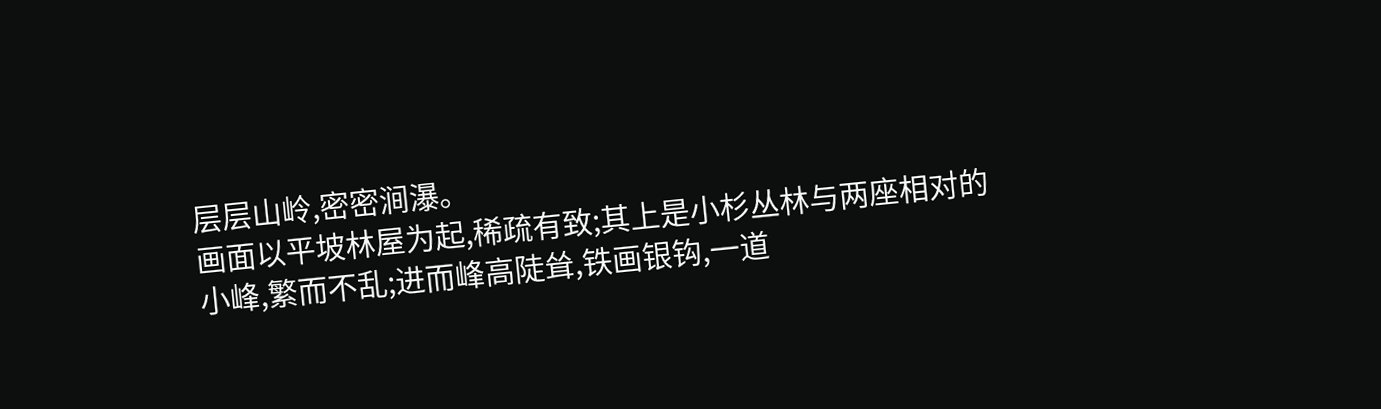层层山岭,密密涧瀑。
画面以平坡林屋为起,稀疏有致;其上是小杉丛林与两座相对的小峰,繁而不乱;进而峰高陡耸,铁画银钩,一道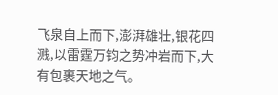飞泉自上而下,澎湃雄壮,银花四溅,以雷霆万钧之势冲岩而下,大有包裹天地之气。